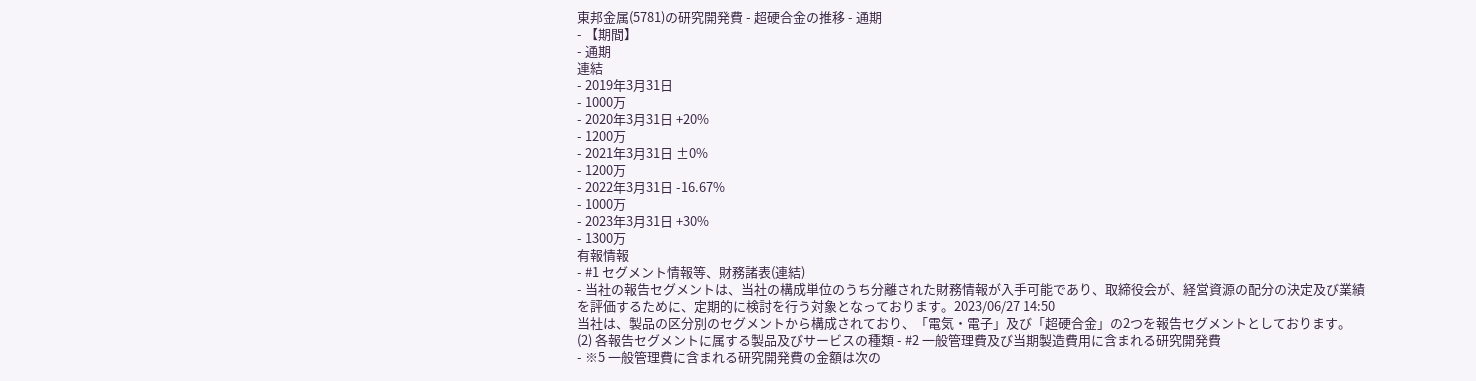東邦金属(5781)の研究開発費 - 超硬合金の推移 - 通期
- 【期間】
- 通期
連結
- 2019年3月31日
- 1000万
- 2020年3月31日 +20%
- 1200万
- 2021年3月31日 ±0%
- 1200万
- 2022年3月31日 -16.67%
- 1000万
- 2023年3月31日 +30%
- 1300万
有報情報
- #1 セグメント情報等、財務諸表(連結)
- 当社の報告セグメントは、当社の構成単位のうち分離された財務情報が入手可能であり、取締役会が、経営資源の配分の決定及び業績を評価するために、定期的に検討を行う対象となっております。2023/06/27 14:50
当社は、製品の区分別のセグメントから構成されており、「電気・電子」及び「超硬合金」の2つを報告セグメントとしております。
(2) 各報告セグメントに属する製品及びサービスの種類 - #2 一般管理費及び当期製造費用に含まれる研究開発費
- ※5 一般管理費に含まれる研究開発費の金額は次の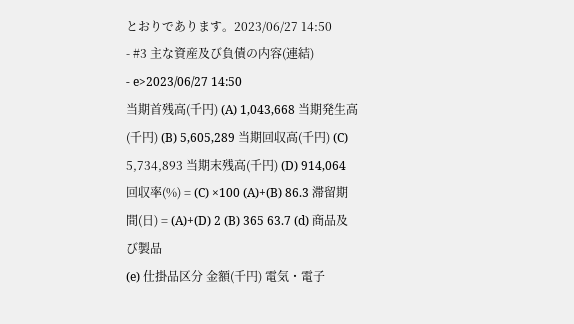とおりであります。2023/06/27 14:50
- #3 主な資産及び負債の内容(連結)
- e>2023/06/27 14:50
当期首残高(千円) (A) 1,043,668 当期発生高(千円) (B) 5,605,289 当期回収高(千円) (C) 5,734,893 当期末残高(千円) (D) 914,064 回収率(%) = (C) ×100 (A)+(B) 86.3 滞留期間(日) = (A)+(D) 2 (B) 365 63.7 (d) 商品及び製品
(e) 仕掛品区分 金額(千円) 電気・電子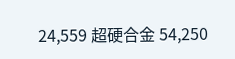24,559 超硬合金 54,250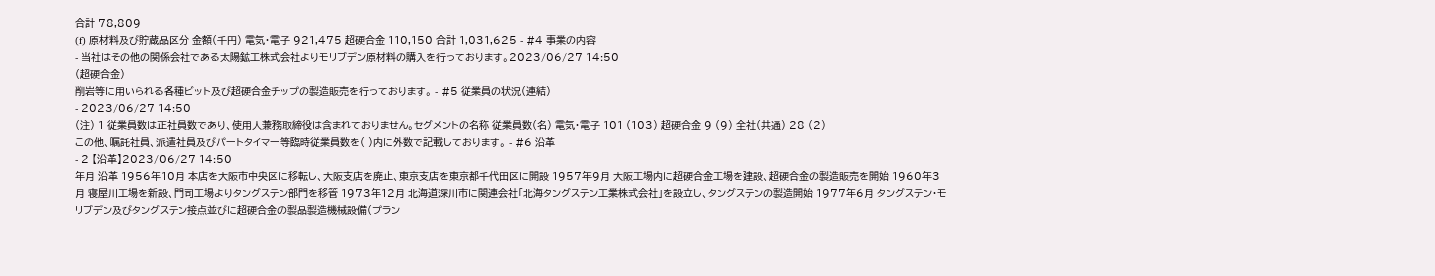合計 78,809
(f) 原材料及び貯蔵品区分 金額(千円) 電気・電子 921,475 超硬合金 110,150 合計 1,031,625 - #4 事業の内容
- 当社はその他の関係会社である太陽鉱工株式会社よりモリブデン原材料の購入を行っております。2023/06/27 14:50
(超硬合金)
削岩等に用いられる各種ビット及び超硬合金チップの製造販売を行っております。 - #5 従業員の状況(連結)
- 2023/06/27 14:50
(注) 1 従業員数は正社員数であり、使用人兼務取締役は含まれておりません。セグメントの名称 従業員数(名) 電気・電子 101 (103) 超硬合金 9 (9) 全社(共通) 28 (2)
この他、嘱託社員、派遣社員及びパートタイマー等臨時従業員数を( )内に外数で記載しております。 - #6 沿革
- 2 【沿革】2023/06/27 14:50
年月 沿革 1956年10月 本店を大阪市中央区に移転し、大阪支店を廃止、東京支店を東京都千代田区に開設 1957年9月 大阪工場内に超硬合金工場を建設、超硬合金の製造販売を開始 1960年3月 寝屋川工場を新設、門司工場よりタングステン部門を移管 1973年12月 北海道深川市に関連会社「北海タングステン工業株式会社」を設立し、タングステンの製造開始 1977年6月 タングステン・モリブデン及びタングステン接点並びに超硬合金の製品製造機械設備(プラン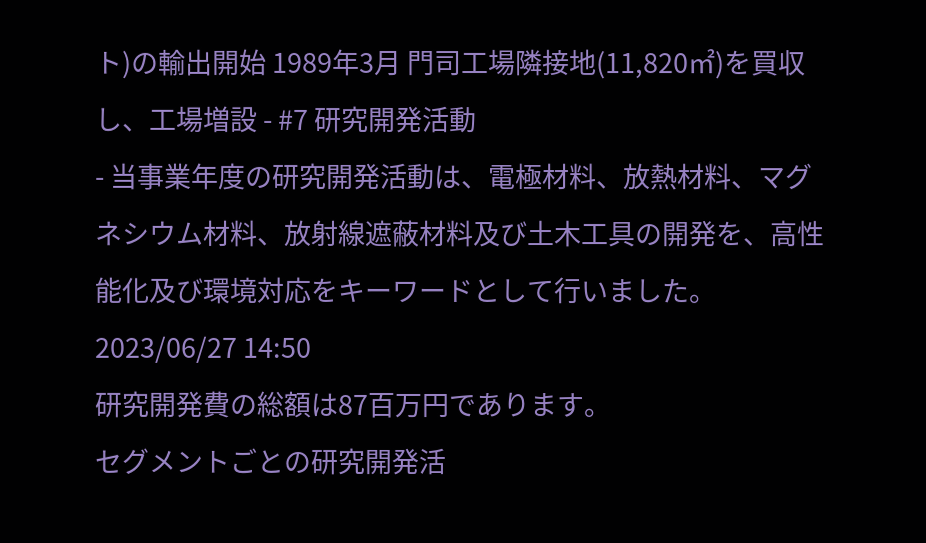ト)の輸出開始 1989年3月 門司工場隣接地(11,820㎡)を買収し、工場増設 - #7 研究開発活動
- 当事業年度の研究開発活動は、電極材料、放熱材料、マグネシウム材料、放射線遮蔽材料及び土木工具の開発を、高性能化及び環境対応をキーワードとして行いました。2023/06/27 14:50
研究開発費の総額は87百万円であります。
セグメントごとの研究開発活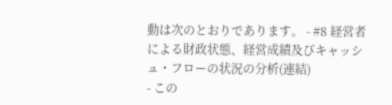動は次のとおりであります。 - #8 経営者による財政状態、経営成績及びキャッシュ・フローの状況の分析(連結)
- この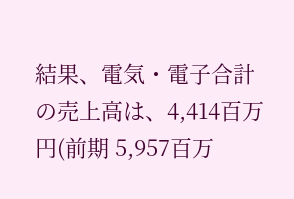結果、電気・電子合計の売上高は、4,414百万円(前期 5,957百万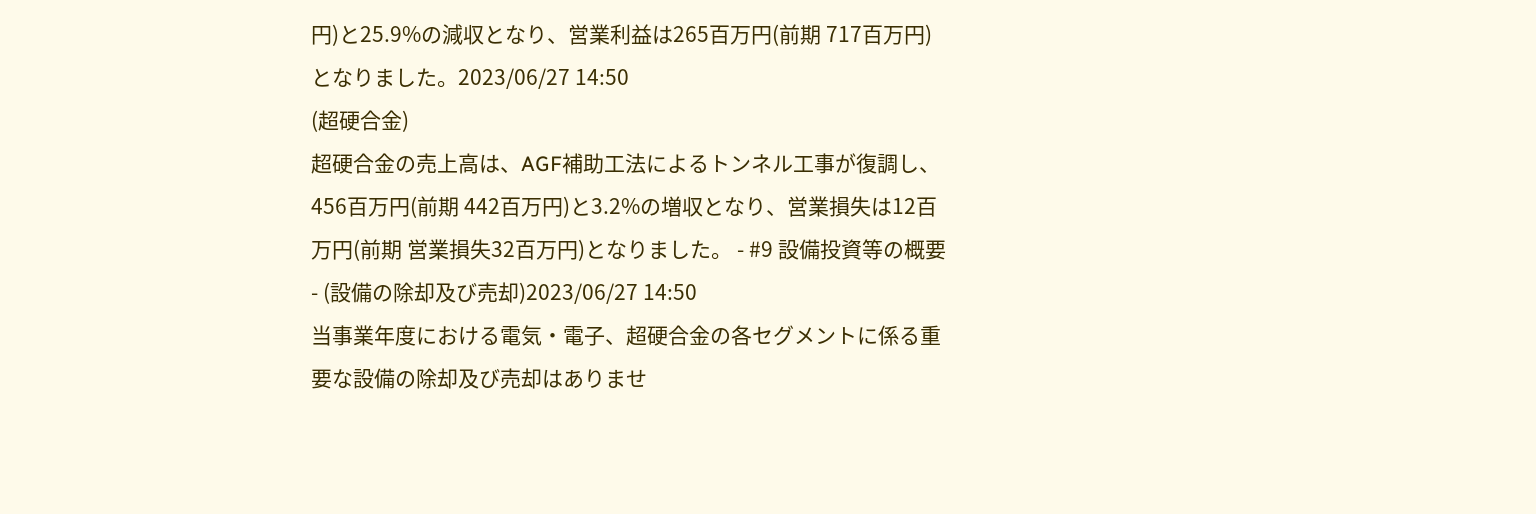円)と25.9%の減収となり、営業利益は265百万円(前期 717百万円)となりました。2023/06/27 14:50
(超硬合金)
超硬合金の売上高は、AGF補助工法によるトンネル工事が復調し、456百万円(前期 442百万円)と3.2%の増収となり、営業損失は12百万円(前期 営業損失32百万円)となりました。 - #9 設備投資等の概要
- (設備の除却及び売却)2023/06/27 14:50
当事業年度における電気・電子、超硬合金の各セグメントに係る重要な設備の除却及び売却はありませ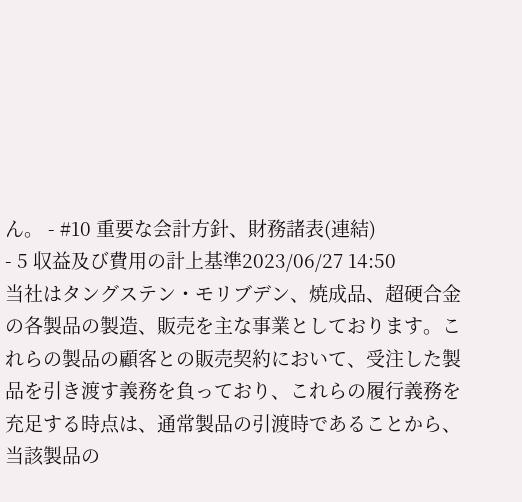ん。 - #10 重要な会計方針、財務諸表(連結)
- 5 収益及び費用の計上基準2023/06/27 14:50
当社はタングステン・モリブデン、焼成品、超硬合金の各製品の製造、販売を主な事業としております。これらの製品の顧客との販売契約において、受注した製品を引き渡す義務を負っており、これらの履行義務を充足する時点は、通常製品の引渡時であることから、当該製品の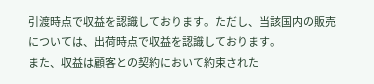引渡時点で収益を認識しております。ただし、当該国内の販売については、出荷時点で収益を認識しております。
また、収益は顧客との契約において約束された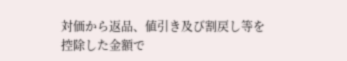対価から返品、値引き及び割戻し等を控除した金額で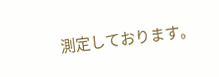測定しております。